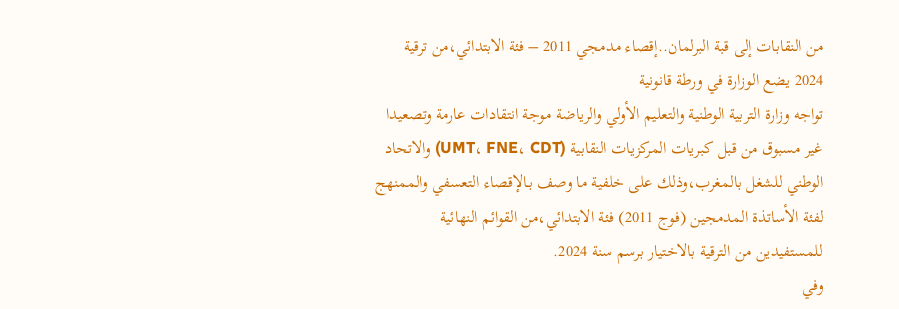من النقابات إلى قبة البرلمان..إقصاء مدمجي 2011 – فئة الابتدائي،من ترقية 2024 يضع الوزارة في ورطة قانونية
تواجه وزارة التربية الوطنية والتعليم الأولي والرياضة موجة انتقادات عارمة وتصعيدا غير مسبوق من قبل كبريات المركزيات النقابية (UMT، FNE، CDT) والاتحاد الوطني للشغل بالمغرب،وذلك على خلفية ما وصف بـالإقصاء التعسفي والممنهج لفئة الأساتذة المدمجين (فوج 2011) فئة الابتدائي،من القوائم النهائية للمستفيدين من الترقية بالاختيار برسم سنة 2024.
وفي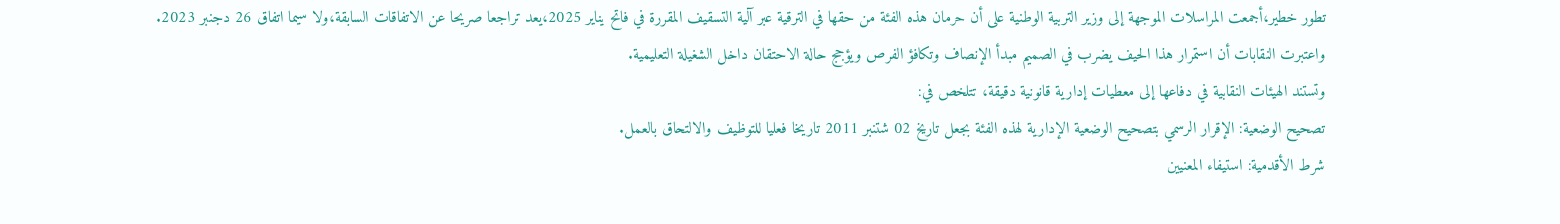تطور خطير،أجمعت المراسلات الموجهة إلى وزير التربية الوطنية على أن حرمان هذه الفئة من حقها في الترقية عبر آلية التسقيف المقررة في فاتح يناير 2025،يعد تراجعا صريحا عن الاتفاقات السابقة،ولا سيما اتفاق 26 دجنبر 2023.
واعتبرت النقابات أن استمرار هذا الحيف يضرب في الصميم مبدأ الإنصاف وتكافؤ الفرص ويؤجج حالة الاحتقان داخل الشغيلة التعليمية.
وتستند الهيئات النقابية في دفاعها إلى معطيات إدارية قانونية دقيقة، تتلخص في:
تصحيح الوضعية: الإقرار الرسمي بتصحيح الوضعية الإدارية لهذه الفئة بجعل تاريخ 02 شتنبر 2011 تاريخا فعليا للتوظيف والالتحاق بالعمل.
شرط الأقدمية: استيفاء المعنيين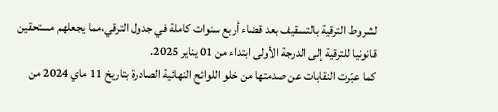لشروط الترقية بالتسقيف بعد قضاء أربع سنوات كاملة في جدول الترقي،مما يجعلهم مستحقين قانونيا للترقية إلى الدرجة الأولى ابتداء من 01 يناير 2025.
كما عبّرت النقابات عن صدمتها من خلو اللوائح النهائية الصادرة بتاريخ 11 ماي 2024 من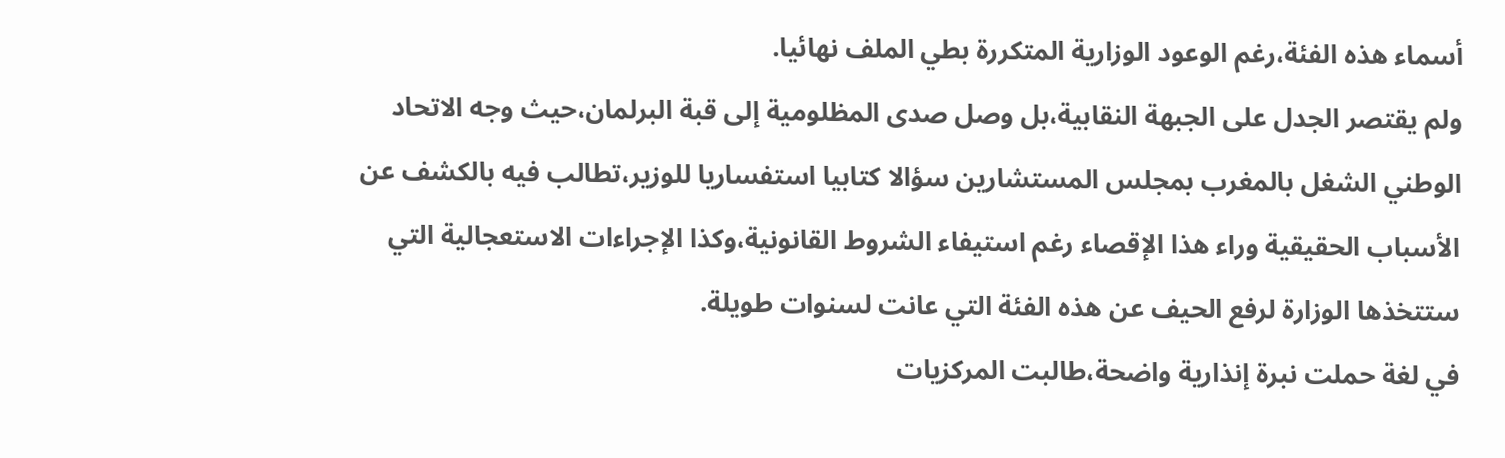أسماء هذه الفئة،رغم الوعود الوزارية المتكررة بطي الملف نهائيا.
ولم يقتصر الجدل على الجبهة النقابية،بل وصل صدى المظلومية إلى قبة البرلمان،حيث وجه الاتحاد الوطني الشغل بالمغرب بمجلس المستشارين سؤالا كتابيا استفساريا للوزير،تطالب فيه بالكشف عن الأسباب الحقيقية وراء هذا الإقصاء رغم استيفاء الشروط القانونية،وكذا الإجراءات الاستعجالية التي ستتخذها الوزارة لرفع الحيف عن هذه الفئة التي عانت لسنوات طويلة.
في لغة حملت نبرة إنذارية واضحة،طالبت المركزيات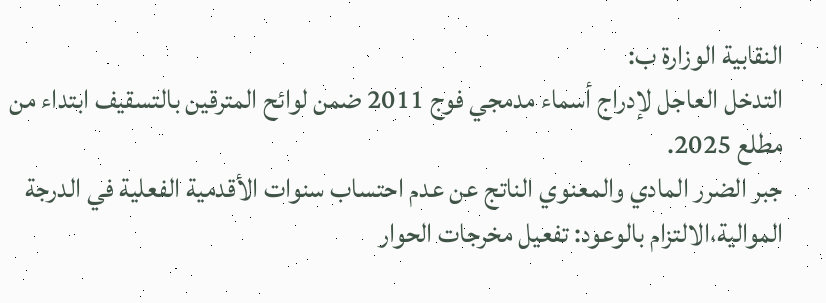النقابية الوزارة ب:
التدخل العاجل لإدراج أسماء مدمجي فوج 2011 ضمن لوائح المترقين بالتسقيف ابتداء من مطلع 2025.
جبر الضرر المادي والمعنوي الناتج عن عدم احتساب سنوات الأقدمية الفعلية في الدرجة الموالية،الالتزام بالوعود: تفعيل مخرجات الحوار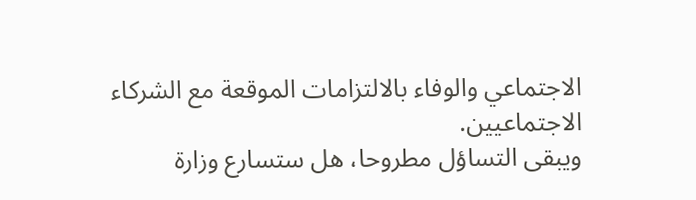الاجتماعي والوفاء بالالتزامات الموقعة مع الشركاء الاجتماعيين.
ويبقى التساؤل مطروحا، هل ستسارع وزارة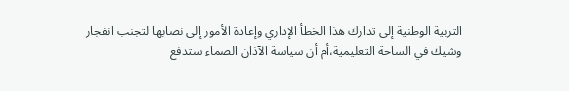التربية الوطنية إلى تدارك هذا الخطأ الإداري وإعادة الأمور إلى نصابها لتجنب انفجار وشيك في الساحة التعليمية،أم أن سياسة الآذان الصماء ستدفع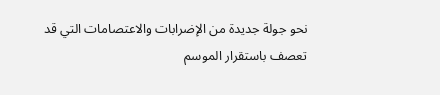نحو جولة جديدة من الإضرابات والاعتصامات التي قد تعصف باستقرار الموسم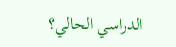الدراسي الحالي؟